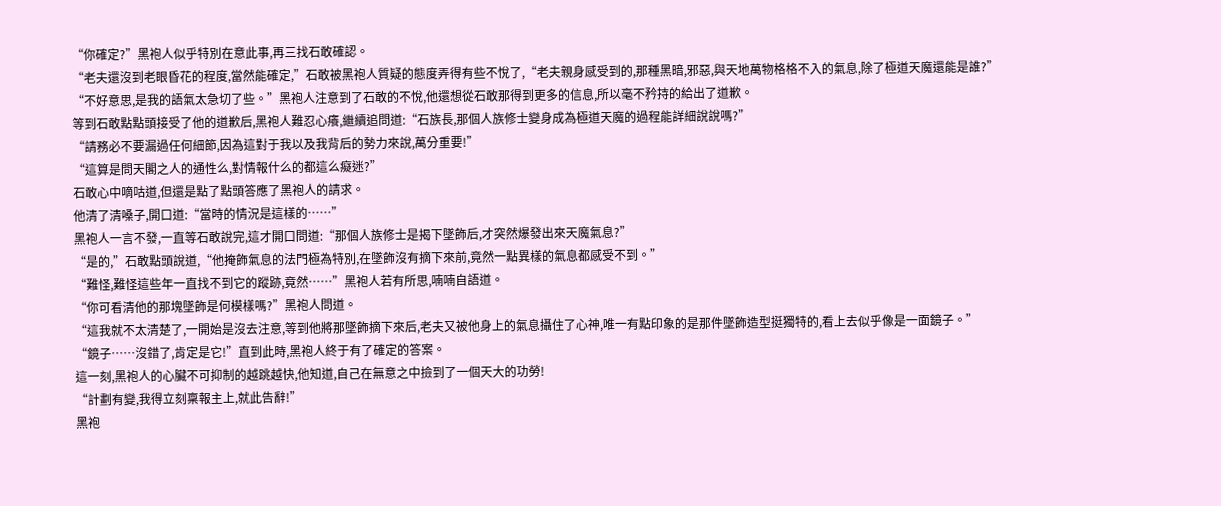“你確定?”黑袍人似乎特別在意此事,再三找石敢確認。
“老夫還沒到老眼昏花的程度,當然能確定,”石敢被黑袍人質疑的態度弄得有些不悅了,“老夫親身感受到的,那種黑暗,邪惡,與天地萬物格格不入的氣息,除了極道天魔還能是誰?”
“不好意思,是我的語氣太急切了些。”黑袍人注意到了石敢的不悅,他還想從石敢那得到更多的信息,所以毫不矜持的給出了道歉。
等到石敢點點頭接受了他的道歉后,黑袍人難忍心癢,繼續追問道:“石族長,那個人族修士變身成為極道天魔的過程能詳細說說嗎?”
“請務必不要漏過任何細節,因為這對于我以及我背后的勢力來說,萬分重要!”
“這算是問天閣之人的通性么,對情報什么的都這么癡迷?”
石敢心中嘀咕道,但還是點了點頭答應了黑袍人的請求。
他清了清嗓子,開口道:“當時的情況是這樣的……”
黑袍人一言不發,一直等石敢說完,這才開口問道:“那個人族修士是揭下墜飾后,才突然爆發出來天魔氣息?”
“是的,”石敢點頭說道,“他掩飾氣息的法門極為特別,在墜飾沒有摘下來前,竟然一點異樣的氣息都感受不到。”
“難怪,難怪這些年一直找不到它的蹤跡,竟然……”黑袍人若有所思,喃喃自語道。
“你可看清他的那塊墜飾是何模樣嗎?”黑袍人問道。
“這我就不太清楚了,一開始是沒去注意,等到他將那墜飾摘下來后,老夫又被他身上的氣息攝住了心神,唯一有點印象的是那件墜飾造型挺獨特的,看上去似乎像是一面鏡子。”
“鏡子……沒錯了,肯定是它!”直到此時,黑袍人終于有了確定的答案。
這一刻,黑袍人的心臟不可抑制的越跳越快,他知道,自己在無意之中撿到了一個天大的功勞!
“計劃有變,我得立刻稟報主上,就此告辭!”
黑袍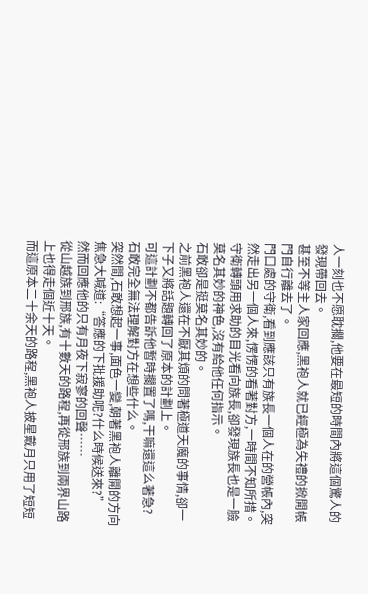人一刻也不愿耽擱,他要在最短的時間內將這個驚人的發現帶回去。
甚至不等主人家回應,黑袍人就已經極為失禮的掀開帳門自行離去了。
門口處的守衛,看到應該只有族長一個人在的營帳內,突然走出另一個人來,愣愣的看著對方,一時間不知所措。
守衛轉頭用求助的目光看向族長,卻發現族長也是一臉莫名其妙的神色,沒有給他任何指示。
石敢卻是挺莫名其妙的。
之前黑袍人還在不厭其煩的問著極道天魔的事情,卻一下子又將話題轉回了原本的計劃上。
可這計劃不都告訴他暫時擱置了嗎,干嘛還這么著急?
石敢完全無法理解對方在想些什么。
突然間,石敢想起一事,面色一變,朝著黑袍人離開的方向焦急大喊道:“答應的下批援助呢?什么時候送來?”
然而回應他的只有月夜下寂寥的回聲……
從山越族到邢族,有十數天的路程,再從邢族到兩界山路上也得走個近十天。
而這原本二十余天的路程,黑袍人披星戴月只用了短短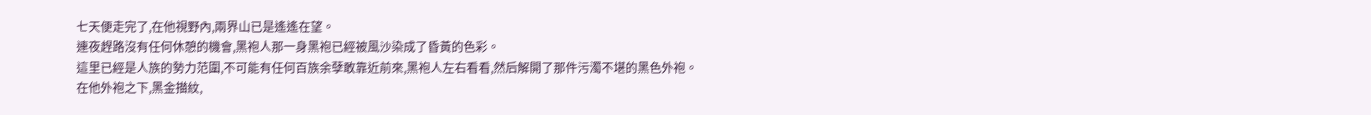七天便走完了,在他視野內,兩界山已是遙遙在望。
連夜趕路沒有任何休憩的機會,黑袍人那一身黑袍已經被風沙染成了昏黃的色彩。
這里已經是人族的勢力范圍,不可能有任何百族余孽敢靠近前來,黑袍人左右看看,然后解開了那件污濁不堪的黑色外袍。
在他外袍之下,黑金描紋,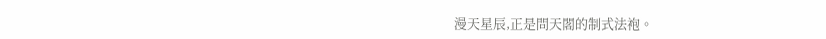漫天星辰,正是問天閣的制式法袍。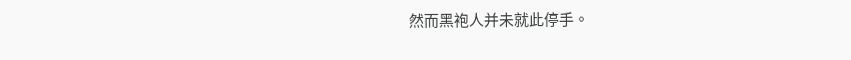然而黑袍人并未就此停手。